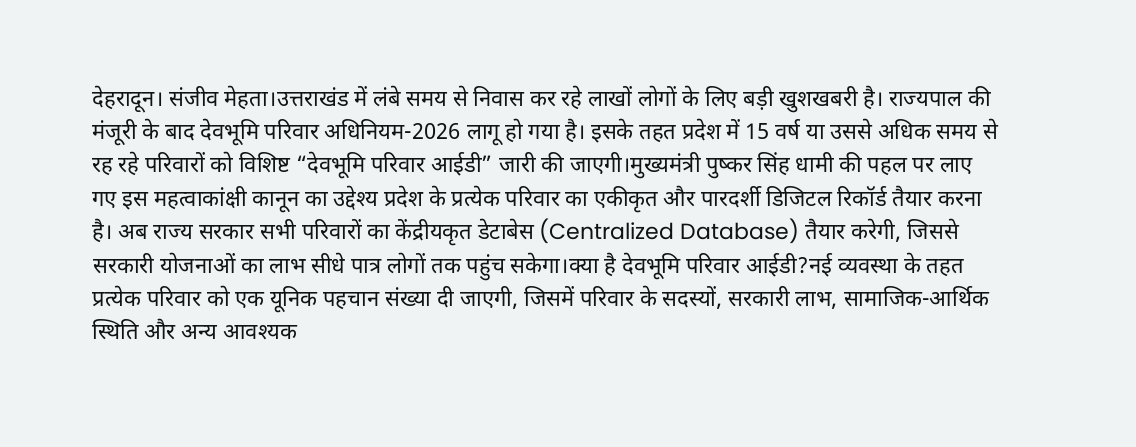देहरादून। संजीव मेहता।उत्तराखंड में लंबे समय से निवास कर रहे लाखों लोगों के लिए बड़ी खुशखबरी है। राज्यपाल की मंजूरी के बाद देवभूमि परिवार अधिनियम-2026 लागू हो गया है। इसके तहत प्रदेश में 15 वर्ष या उससे अधिक समय से रह रहे परिवारों को विशिष्ट “देवभूमि परिवार आईडी” जारी की जाएगी।मुख्यमंत्री पुष्कर सिंह धामी की पहल पर लाए गए इस महत्वाकांक्षी कानून का उद्देश्य प्रदेश के प्रत्येक परिवार का एकीकृत और पारदर्शी डिजिटल रिकॉर्ड तैयार करना है। अब राज्य सरकार सभी परिवारों का केंद्रीयकृत डेटाबेस (Centralized Database) तैयार करेगी, जिससे सरकारी योजनाओं का लाभ सीधे पात्र लोगों तक पहुंच सकेगा।क्या है देवभूमि परिवार आईडी?नई व्यवस्था के तहत प्रत्येक परिवार को एक यूनिक पहचान संख्या दी जाएगी, जिसमें परिवार के सदस्यों, सरकारी लाभ, सामाजिक-आर्थिक स्थिति और अन्य आवश्यक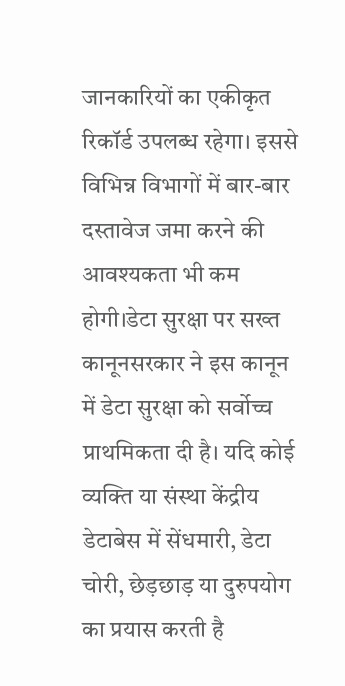जानकारियों का एकीकृत रिकॉर्ड उपलब्ध रहेगा। इससे विभिन्न विभागों में बार-बार दस्तावेज जमा करने की आवश्यकता भी कम होगी।डेटा सुरक्षा पर सख्त कानूनसरकार ने इस कानून में डेटा सुरक्षा को सर्वोच्च प्राथमिकता दी है। यदि कोई व्यक्ति या संस्था केंद्रीय डेटाबेस में सेंधमारी, डेटा चोरी, छेड़छाड़ या दुरुपयोग का प्रयास करती है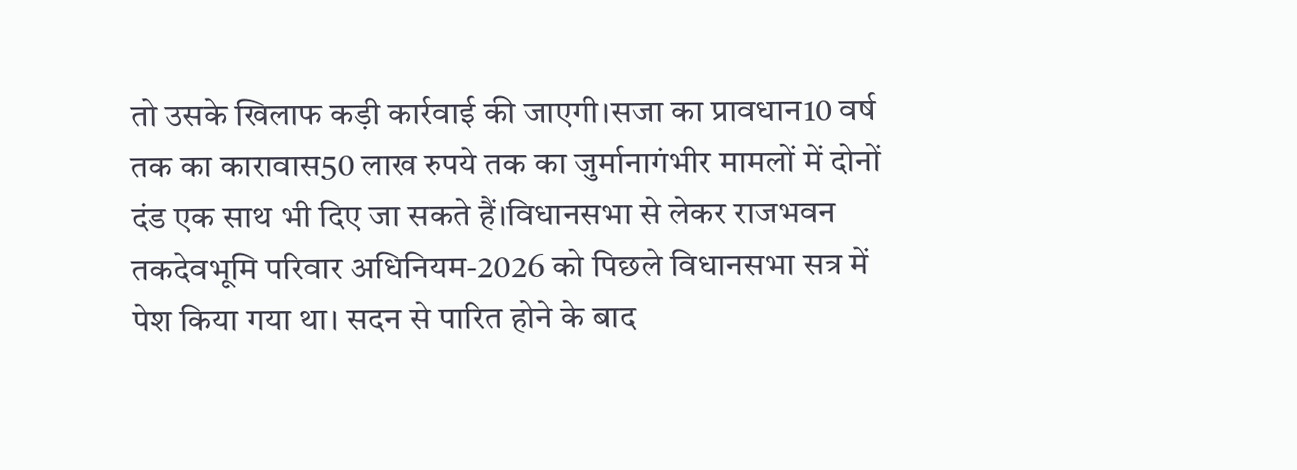तो उसके खिलाफ कड़ी कार्रवाई की जाएगी।सजा का प्रावधान10 वर्ष तक का कारावास50 लाख रुपये तक का जुर्मानागंभीर मामलों में दोनों दंड एक साथ भी दिए जा सकते हैं।विधानसभा से लेकर राजभवन तकदेवभूमि परिवार अधिनियम-2026 को पिछले विधानसभा सत्र में पेश किया गया था। सदन से पारित होने के बाद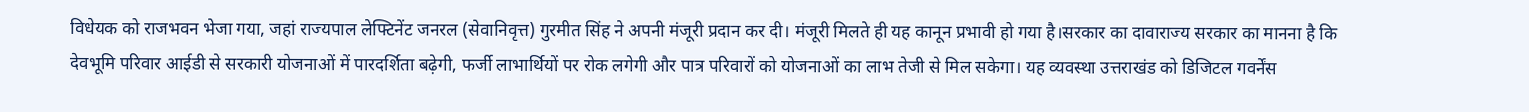विधेयक को राजभवन भेजा गया, जहां राज्यपाल लेफ्टिनेंट जनरल (सेवानिवृत्त) गुरमीत सिंह ने अपनी मंजूरी प्रदान कर दी। मंजूरी मिलते ही यह कानून प्रभावी हो गया है।सरकार का दावाराज्य सरकार का मानना है कि देवभूमि परिवार आईडी से सरकारी योजनाओं में पारदर्शिता बढ़ेगी, फर्जी लाभार्थियों पर रोक लगेगी और पात्र परिवारों को योजनाओं का लाभ तेजी से मिल सकेगा। यह व्यवस्था उत्तराखंड को डिजिटल गवर्नेंस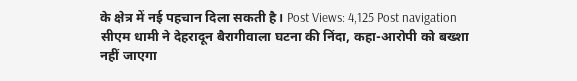के क्षेत्र में नई पहचान दिला सकती है। Post Views: 4,125 Post navigation सीएम धामी ने देहरादून बैरागीवाला घटना की निंदा, कहा-आरोपी को बख्शा नहीं जाएगा